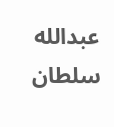عبدالله سلطان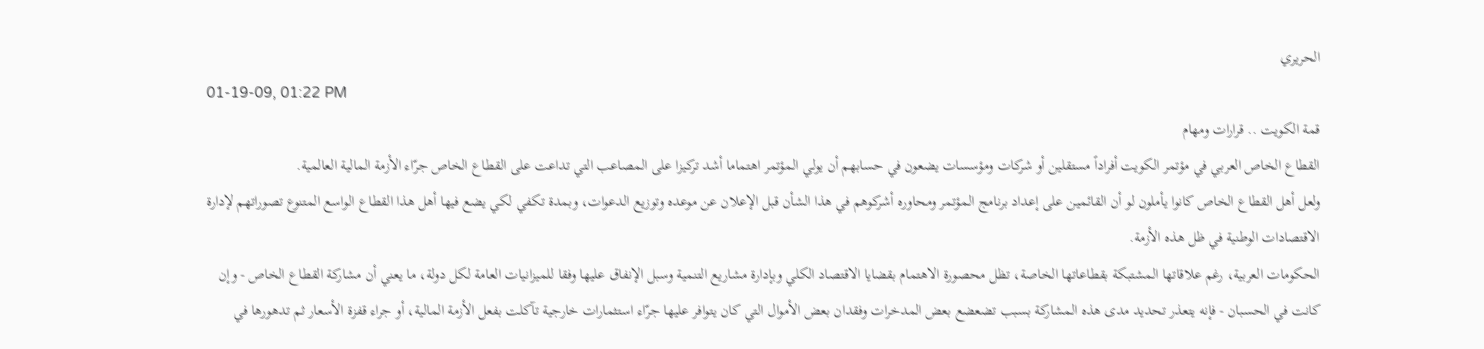الحريري
01-19-09, 01:22 PM
قمة الكويت .. قرارات ومهام
القطاع الخاص العربي في مؤتمر الكويت أفراداً مستقلين أو شركات ومؤسسات يضعون في حسابهم أن يولي المؤتمر اهتماما أشد تركيزا على المصاعب التي تداعت على القطاع الخاص جرّاء الأزمة المالية العالمية.
ولعل أهل القطاع الخاص كانوا يأملون لو أن القائمين على إعداد برنامج المؤتمر ومحاوره أشركوهم في هذا الشأن قبل الإعلان عن موعده وتوزيع الدعوات، وبمدة تكفي لكي يضع فيها أهل هذا القطاع الواسع المتنوع تصوراتهم لإدارة الاقتصادات الوطنية في ظل هذه الأزمة.
الحكومات العربية، رغم علاقاتها المشتبكة بقطاعاتها الخاصة، تظل محصورة الاهتمام بقضايا الاقتصاد الكلي وبإدارة مشاريع التنمية وسبل الإنفاق عليها وفقا للميزانيات العامة لكل دولة، ما يعني أن مشاركة القطاع الخاص - وإن كانت في الحسبان - فإنه يتعذر تحديد مدى هذه المشاركة بسبب تضعضع بعض المدخرات وفقدان بعض الأموال التي كان يتوافر عليها جرّاء استثمارات خارجية تآكلت بفعل الأزمة المالية، أو جراء قفزة الأسعار ثم تدهورها في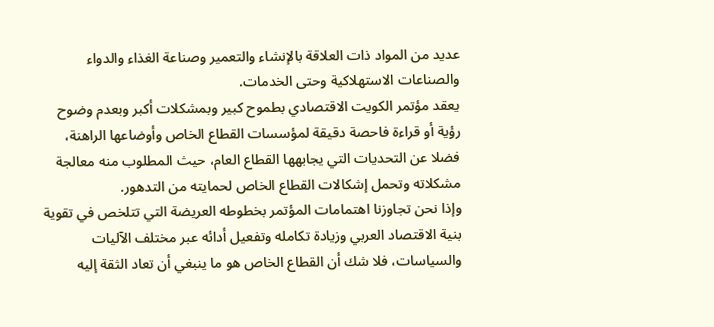عديد من المواد ذات العلاقة بالإنشاء والتعمير وصناعة الغذاء والدواء والصناعات الاستهلاكية وحتى الخدمات.
يعقد مؤتمر الكويت الاقتصادي بطموح كبير وبمشكلات أكبر وبعدم وضوح رؤية أو قراءة فاحصة دقيقة لمؤسسات القطاع الخاص وأوضاعها الراهنة، فضلا عن التحديات التي يجابهها القطاع العام، حيث المطلوب منه معالجة مشكلاته وتحمل إشكالات القطاع الخاص لحمايته من التدهور.
وإذا نحن تجاوزنا اهتمامات المؤتمر بخطوطه العريضة التي تتلخص في تقوية بنية الاقتصاد العربي وزيادة تكامله وتفعيل أدائه عبر مختلف الآليات والسياسات، فلا شك أن القطاع الخاص هو ما ينبغي أن تعاد الثقة إليه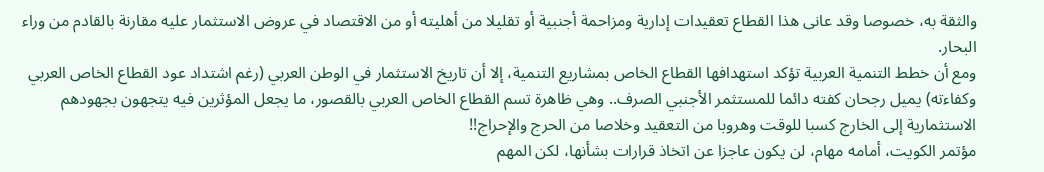والثقة به، خصوصا وقد عانى هذا القطاع تعقيدات إدارية ومزاحمة أجنبية أو تقليلا من أهليته أو من الاقتصاد في عروض الاستثمار عليه مقارنة بالقادم من وراء البحار.
ومع أن خطط التنمية العربية تؤكد استهدافها القطاع الخاص بمشاريع التنمية، إلا أن تاريخ الاستثمار في الوطن العربي (رغم اشتداد عود القطاع الخاص العربي وكفاءته) يميل رجحان كفته دائما للمستثمر الأجنبي الصرف.. وهي ظاهرة تسم القطاع الخاص العربي بالقصور، ما يجعل المؤثرين فيه يتجهون بجهودهم الاستثمارية إلى الخارج كسبا للوقت وهروبا من التعقيد وخلاصا من الحرج والإحراج!!
مؤتمر الكويت، أمامه مهام، لن يكون عاجزا عن اتخاذ قرارات بشأنها، لكن المهم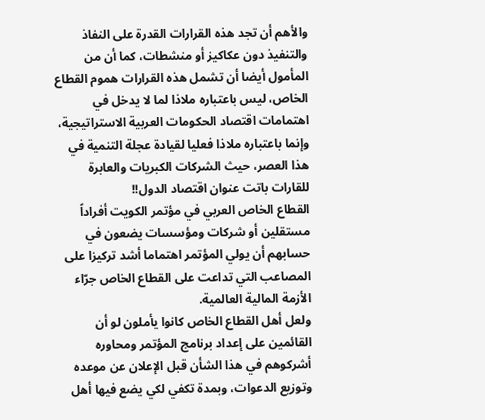والأهم أن تجد هذه القرارات القدرة على النفاذ والتنفيذ دون عكاكيز أو منشطات، كما أن من المأمول أيضا أن تشمل هذه القرارات هموم القطاع الخاص، ليس باعتباره ملاذا لما لا يدخل في اهتمامات اقتصاد الحكومات العربية الاستراتيجية، وإنما باعتباره ملاذا فعليا لقيادة عجلة التنمية في هذا العصر، حيث الشركات الكبريات والعابرة للقارات باتت عنوان اقتصاد الدول!!
القطاع الخاص العربي في مؤتمر الكويت أفراداً مستقلين أو شركات ومؤسسات يضعون في حسابهم أن يولي المؤتمر اهتماما أشد تركيزا على المصاعب التي تداعت على القطاع الخاص جرّاء الأزمة المالية العالمية.
ولعل أهل القطاع الخاص كانوا يأملون لو أن القائمين على إعداد برنامج المؤتمر ومحاوره أشركوهم في هذا الشأن قبل الإعلان عن موعده وتوزيع الدعوات، وبمدة تكفي لكي يضع فيها أهل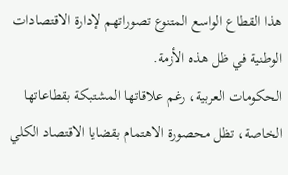هذا القطاع الواسع المتنوع تصوراتهم لإدارة الاقتصادات الوطنية في ظل هذه الأزمة.
الحكومات العربية، رغم علاقاتها المشتبكة بقطاعاتها الخاصة، تظل محصورة الاهتمام بقضايا الاقتصاد الكلي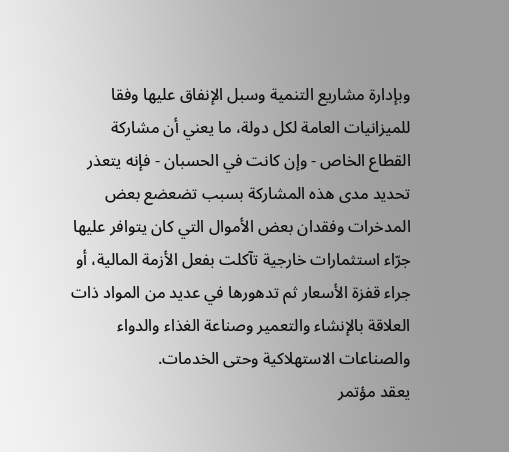وبإدارة مشاريع التنمية وسبل الإنفاق عليها وفقا للميزانيات العامة لكل دولة، ما يعني أن مشاركة القطاع الخاص - وإن كانت في الحسبان - فإنه يتعذر تحديد مدى هذه المشاركة بسبب تضعضع بعض المدخرات وفقدان بعض الأموال التي كان يتوافر عليها جرّاء استثمارات خارجية تآكلت بفعل الأزمة المالية، أو جراء قفزة الأسعار ثم تدهورها في عديد من المواد ذات العلاقة بالإنشاء والتعمير وصناعة الغذاء والدواء والصناعات الاستهلاكية وحتى الخدمات.
يعقد مؤتمر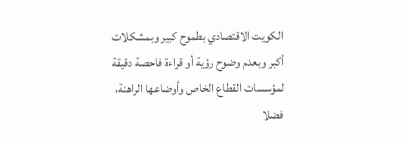الكويت الاقتصادي بطموح كبير وبمشكلات أكبر وبعدم وضوح رؤية أو قراءة فاحصة دقيقة لمؤسسات القطاع الخاص وأوضاعها الراهنة، فضلا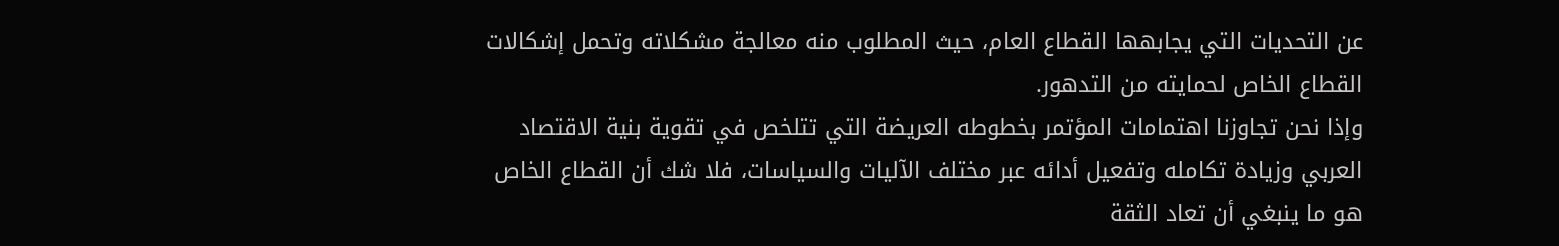عن التحديات التي يجابهها القطاع العام، حيث المطلوب منه معالجة مشكلاته وتحمل إشكالات القطاع الخاص لحمايته من التدهور.
وإذا نحن تجاوزنا اهتمامات المؤتمر بخطوطه العريضة التي تتلخص في تقوية بنية الاقتصاد العربي وزيادة تكامله وتفعيل أدائه عبر مختلف الآليات والسياسات، فلا شك أن القطاع الخاص هو ما ينبغي أن تعاد الثقة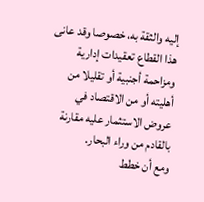إليه والثقة به، خصوصا وقد عانى هذا القطاع تعقيدات إدارية ومزاحمة أجنبية أو تقليلا من أهليته أو من الاقتصاد في عروض الاستثمار عليه مقارنة بالقادم من وراء البحار.
ومع أن خطط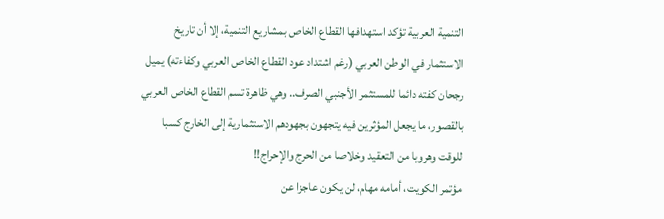التنمية العربية تؤكد استهدافها القطاع الخاص بمشاريع التنمية، إلا أن تاريخ الاستثمار في الوطن العربي (رغم اشتداد عود القطاع الخاص العربي وكفاءته) يميل رجحان كفته دائما للمستثمر الأجنبي الصرف.. وهي ظاهرة تسم القطاع الخاص العربي بالقصور، ما يجعل المؤثرين فيه يتجهون بجهودهم الاستثمارية إلى الخارج كسبا للوقت وهروبا من التعقيد وخلاصا من الحرج والإحراج!!
مؤتمر الكويت، أمامه مهام، لن يكون عاجزا عن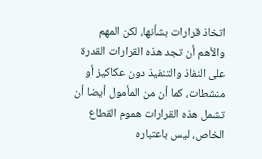اتخاذ قرارات بشأنها، لكن المهم والأهم أن تجد هذه القرارات القدرة على النفاذ والتنفيذ دون عكاكيز أو منشطات، كما أن من المأمول أيضا أن تشمل هذه القرارات هموم القطاع الخاص، ليس باعتباره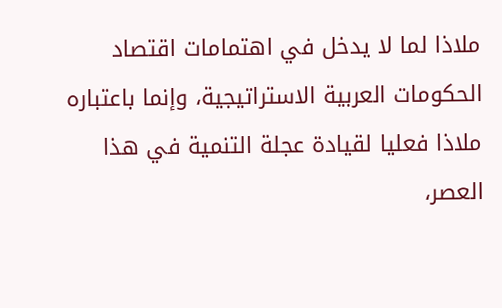ملاذا لما لا يدخل في اهتمامات اقتصاد الحكومات العربية الاستراتيجية، وإنما باعتباره ملاذا فعليا لقيادة عجلة التنمية في هذا العصر،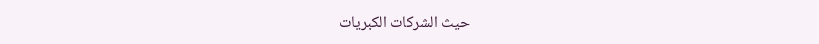حيث الشركات الكبريات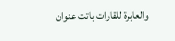والعابرة للقارات باتت عنوان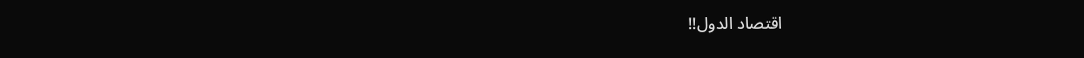اقتصاد الدول!!